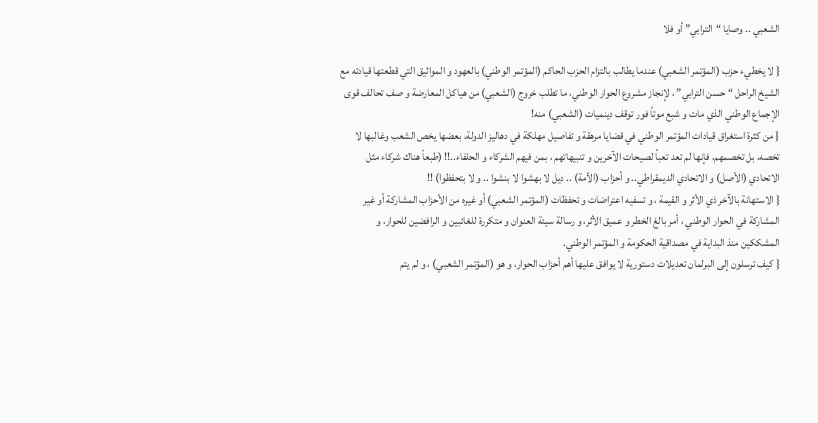الشعبي .. وصايا “الترابي” أو فلا

{ لا يخطيء حزب (المؤتمر الشعبي) عندما يطالب بالتزام الحزب الحاكم (المؤتمر الوطني) بالعهود و المواثيق التي قطعتها قيادته مع الشيخ الراحل “حسن الترابي” ، لإنجاز مشروع الحوار الوطني، ما تطلب خروج (الشعبي) من هياكل المعارضة و صف تحالف قوى الإجماع الوطني الذي مات و شبع موتاً فور توقف دينميات (الشعبي) منه!
{ من كثرة استغراق قيادات المؤتمر الوطني في قضايا مرهقة و تفاصيل مهلكة في دهاليز الدولة، بعضها يخص الشعب وغالبها لا تخصه، بل تخصمهم، فإنها لم تعد تعبأ لصيحات الآخرين و تنبيهاتهم ، بمن فيهم الشركاء و الحلفاء..!! (طبعاً هناك شركاء مثل الاتحادي (الأصل) و الاتحادي الديمقراطي.. و أحزاب (الأمة) .. ديل لا بهشوا لا بنشوا .. و لا بتحفظوا) !!
{ الاستهانة بالآخر ذي الأثر و القيمة ، و تسفيه اعتراضات و تحفظات (المؤتمر الشعبي) أو غيره من الأحزاب المشاركة أو غير المشاركة في الحوار الوطني ، أمر بالغ الخطر و عميق الأثر، و رسالة سيئة العنوان و متكررة للغائبين و الرافضين للحوار، و المشككين منذ البداية في مصداقية الحكومة و المؤتمر الوطني.
{ كيف ترسلون إلى البرلمان تعديلات دستورية لا يوافق عليها أهم أحزاب الحوار، و هو (المؤتمر الشعبي) ، و لم يتم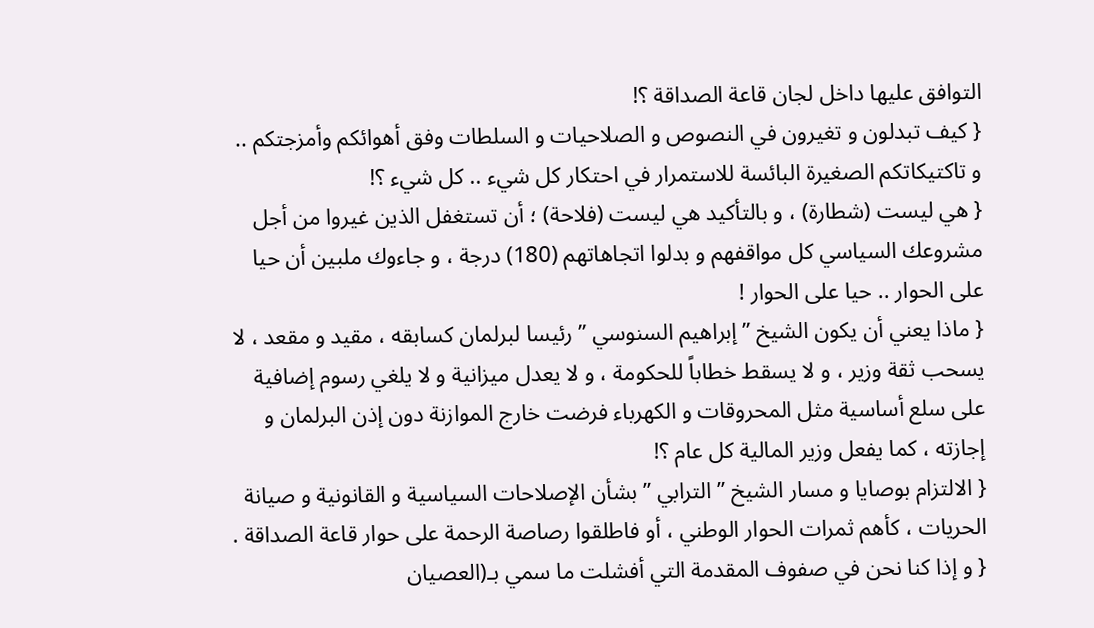التوافق عليها داخل لجان قاعة الصداقة ؟!
{ كيف تبدلون و تغيرون في النصوص و الصلاحيات و السلطات وفق أهوائكم وأمزجتكم .. و تاكتيكاتكم الصغيرة البائسة للاستمرار في احتكار كل شيء .. كل شيء ؟!
{ هي ليست (شطارة) ، و بالتأكيد هي ليست (فلاحة) ؛ أن تستغفل الذين غيروا من أجل مشروعك السياسي كل مواقفهم و بدلوا اتجاهاتهم (180) درجة ، و جاءوك ملبين أن حيا على الحوار .. حيا على الحوار !
{ ماذا يعني أن يكون الشيخ ” إبراهيم السنوسي ” رئيسا لبرلمان كسابقه ، مقيد و مقعد ، لا يسحب ثقة وزير ، و لا يسقط خطاباً للحكومة ، و لا يعدل ميزانية و لا يلغي رسوم إضافية على سلع أساسية مثل المحروقات و الكهرباء فرضت خارج الموازنة دون إذن البرلمان و إجازته ، كما يفعل وزير المالية كل عام ؟!
{ الالتزام بوصايا و مسار الشيخ ” الترابي ” بشأن الإصلاحات السياسية و القانونية و صيانة الحريات ، كأهم ثمرات الحوار الوطني ، أو فاطلقوا رصاصة الرحمة على حوار قاعة الصداقة .
{ و إذا كنا نحن في صفوف المقدمة التي أفشلت ما سمي بـ(العصيان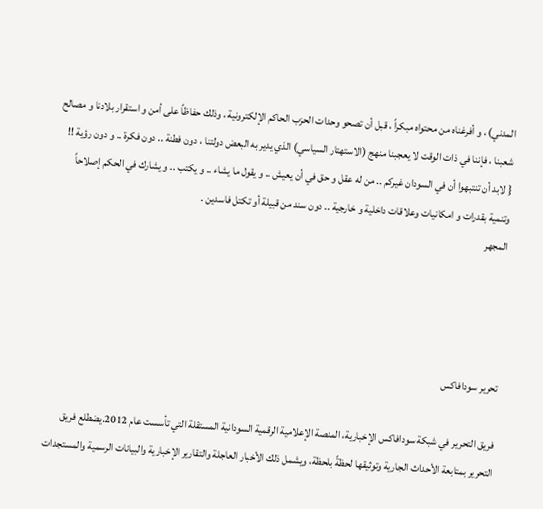المدني) ، و أفرغناه من محتواه مبكراً ، قبل أن تصحو وحدات الحزب الحاكم الإلكترونية ، وذلك حفاظاً على أمن و استقرار بلادنا و مصالح شعبنا ، فإننا في ذات الوقت لا يعجبنا منهج (الاستهتار السياسي) الذي يدير به البعض دولتنا ، دون فطنة .. دون فكرة .. و دون رؤية !!
{ لابد أن تنتبهوا أن في السودان غيركم .. من له عقل و حق في أن يعيش .. و يقول ما يشاء .. و يكتب .. و يشارك في الحكم إصلاحاً وتنمية بقدرات و امكانيات وعلاقات داخلية و خارجية .. دون سند من قبيلة أو تكتل فاسدين .
المجهر




تحرير سودافاكس

فريق التحرير في شبكة سودافاكس الإخبارية، المنصة الإعلامية الرقمية السودانية المستقلة التي تأسست عام 2012.يضطلع فريق التحرير بمتابعة الأحداث الجارية وتوثيقها لحظةً بلحظة، ويشمل ذلك الأخبار العاجلة والتقارير الإخبارية والبيانات الرسمية والمستجدات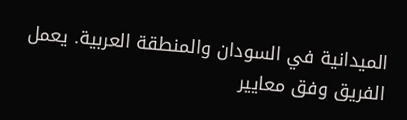الميدانية في السودان والمنطقة العربية. يعمل الفريق وفق معايير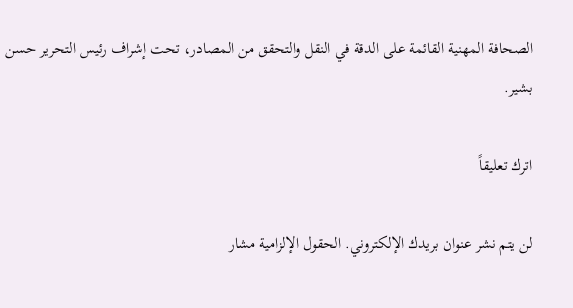الصحافة المهنية القائمة على الدقة في النقل والتحقق من المصادر، تحت إشراف رئيس التحرير حسن بشير.

اترك تعليقاً

لن يتم نشر عنوان بريدك الإلكتروني. الحقول الإلزامية مشار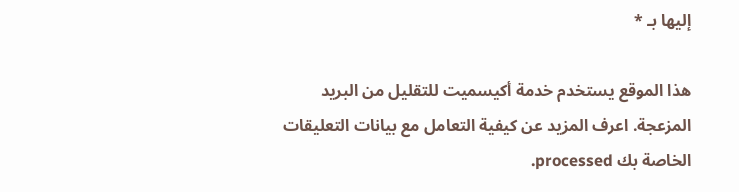إليها بـ *

هذا الموقع يستخدم خدمة أكيسميت للتقليل من البريد المزعجة. اعرف المزيد عن كيفية التعامل مع بيانات التعليقات الخاصة بك processed.